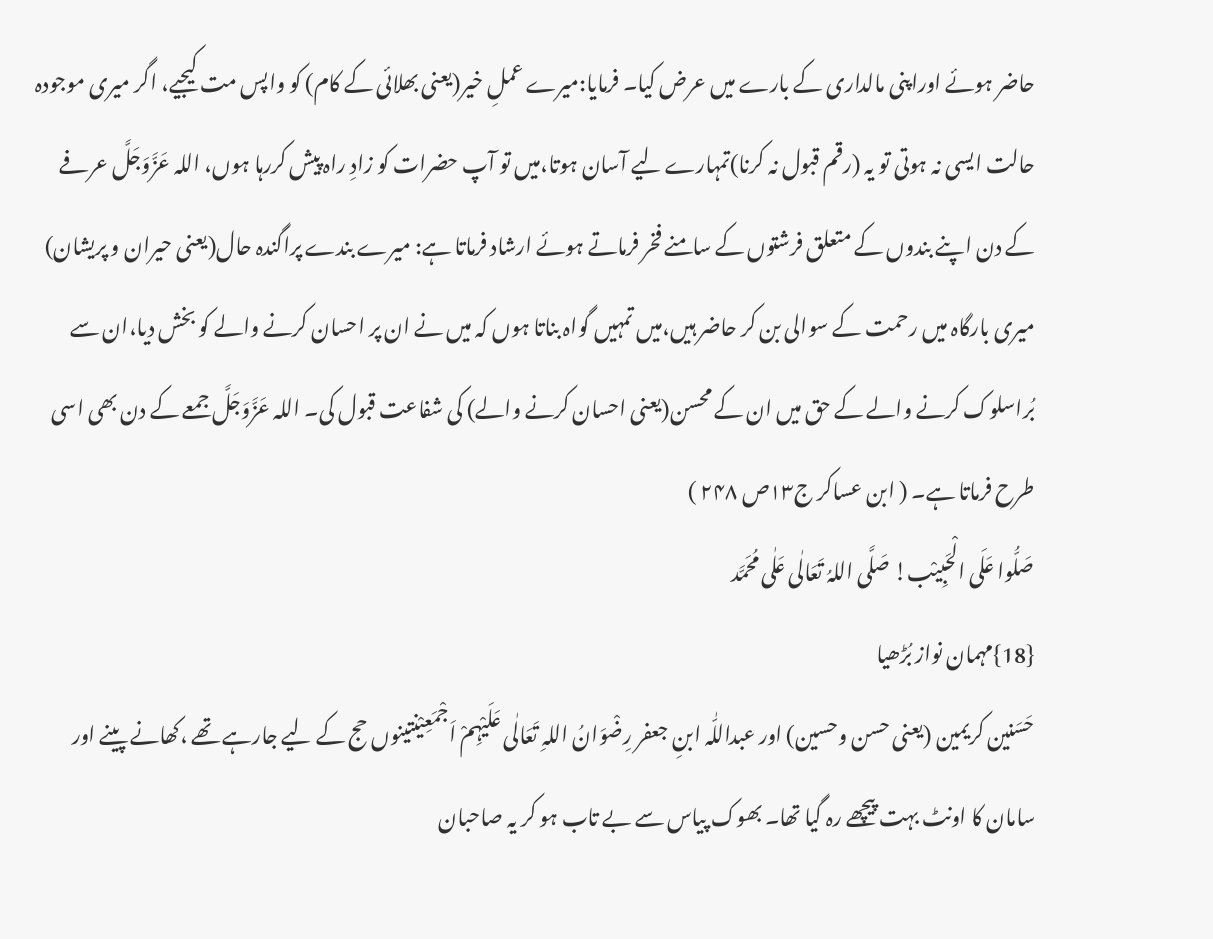حاضر ہوئے اوراپنی مالداری کے بارے میں عرض کیا۔ فرمایا:میرے عملِ خیر(یعنی بھلائی کے کام) کو واپس مت کیجیے، اگر میری موجودہ حالت ایسی نہ ہوتی تو یہ (رقم قبول نہ کرنا)تمہارے لیے آسان ہوتا،میں تو آپ حضرات کو زادِ راہ پیش کررہا ہوں، اللہ عَزَّوَجَلَّ عرفے کے دن اپنے بندوں کے متعلق فرشتوں کے سامنے فخر فرماتے ہوئے ارشاد فرماتا ہے: میرے بندے پراگندہ حال(یعنی حیران و پریشان) میری بارگاہ میں رحمت کے سوالی بن کر حاضر ہیں،میں تمہیں گواہ بناتا ہوں کہ میں نے ان پر احسان کرنے والے کو بخش دیا،ان سے بُراسلوک کرنے والے کے حق میں ان کے محسن(یعنی احسان کرنے والے) کی شفاعت قبول کی۔ اللہ عَزَّوَجَلَّ جمعے کے دن بھی اسی طرح فرماتا ہے۔ ( ابن عساکر ج۱۳ص ۲۴۸ )
صَلُّوا عَلَی الْحَبِیْب! صَلَّی اللہُ تَعَالٰی عَلٰی مُحَمَّد
{18}مہمان نواز بُڑھیا
حَسَنین کریمین (یعنی حسن وحسین) اور عبداللّٰہ ابنِ جعفر رِضْوَانُ اللہِ تَعَالٰی عَلَیْہِمْ اَجْمَعِیْنتینوں حج کے لیے جارہے تھے ،کھانے پینے اور سامان کا اونٹ بہت پیچھے رہ گیا تھا۔ بھوک پیاس سے بے تاب ہو کر یہ صاحبان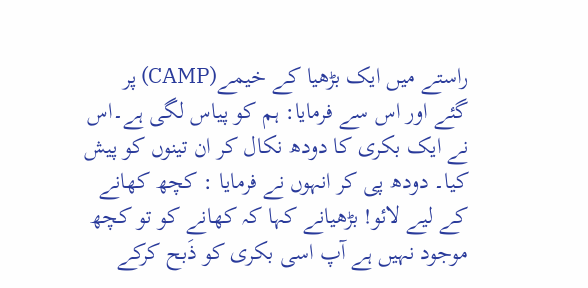راستے میں ایک بڑھیا کے خیمے(CAMP) پر گئے اور اس سے فرمایا: ہم کو پیاس لگی ہے۔اس نے ایک بکری کا دودھ نکال کر ان تینوں کو پیش کیا۔ دودھ پی کر انہوں نے فرمایا : کچھ کھانے کے لیے لائو! بڑھیانے کہا کہ کھانے کو تو کچھ موجود نہیں ہے آپ اسی بکری کو ذَبح کرکے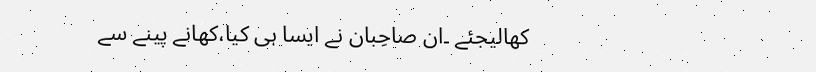کھالیجئے ۔ان صاحِبان نے ایسا ہی کیا،کھانے پینے سے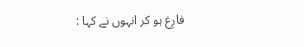فارِغ ہو کر انہوں نے کہا :